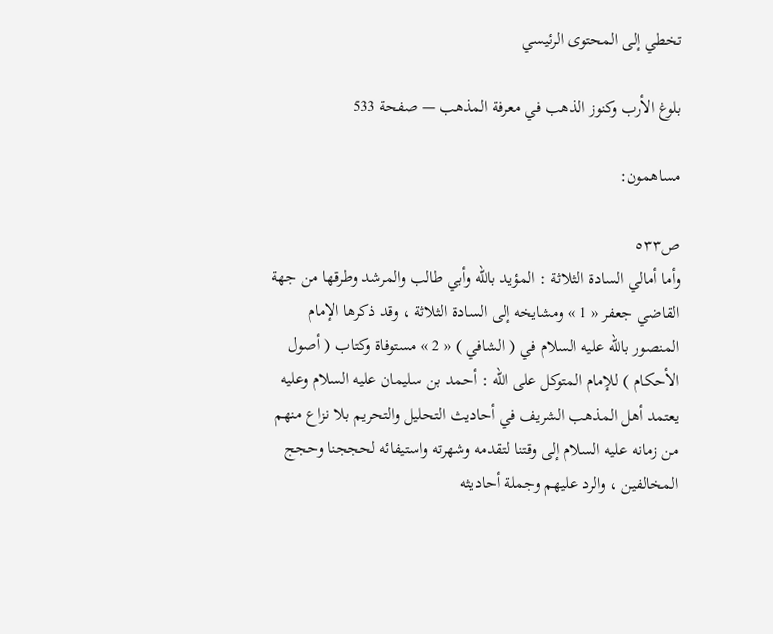تخطي إلى المحتوى الرئيسي

بلوغ الأرب وكنوز الذهب في معرفة المذهب — صفحة 533

مساهمون:

ص٥٣٣
وأما أمالي السادة الثلاثة : المؤيد باللّه وأبي طالب والمرشد وطرقها من جهة القاضي جعفر « 1 » ومشايخه إلى السادة الثلاثة ، وقد ذكرها الإمام المنصور باللّه عليه السلام في ( الشافي ) « 2 » مستوفاة وكتاب ( أصول الأحكام ) للإمام المتوكل على اللّه : أحمد بن سليمان عليه السلام وعليه يعتمد أهل المذهب الشريف في أحاديث التحليل والتحريم بلا نزاع منهم من زمانه عليه السلام إلى وقتنا لتقدمه وشهرته واستيفائه لحججنا وحجج المخالفين ، والرد عليهم وجملة أحاديثه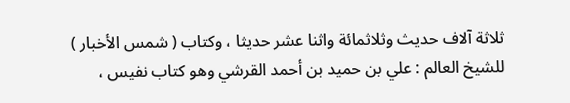ثلاثة آلاف حديث وثلاثمائة واثنا عشر حديثا ، وكتاب ( شمس الأخبار ) للشيخ العالم : علي بن حميد بن أحمد القرشي وهو كتاب نفيس ،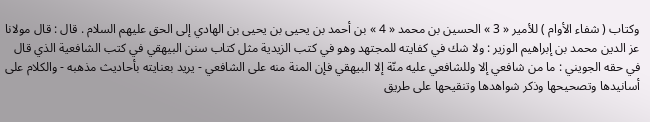وكتاب ( شفاء الأوام ) للأمير « 3 » الحسين بن محمد « 4 » بن أحمد بن يحيى بن يحيى بن الهادي إلى الحق عليهم السلام . قال : قال مولانا عز الدين محمد بن إبراهيم الوزير : ولا شك في كفايته للمجتهد وهو في كتب الزيدية مثل كتاب سنن البيهقي في كتب الشافعية الذي قال في حقه الجويني : ما من شافعي إلا وللشافعي عليه منّة إلا البيهقي فإن المنة منه على الشافعي - يريد بعنايته بأحاديث مذهبه - والكلام على أسانيدها وتصحيحها وذكر شواهدها وتنقيحها على طريق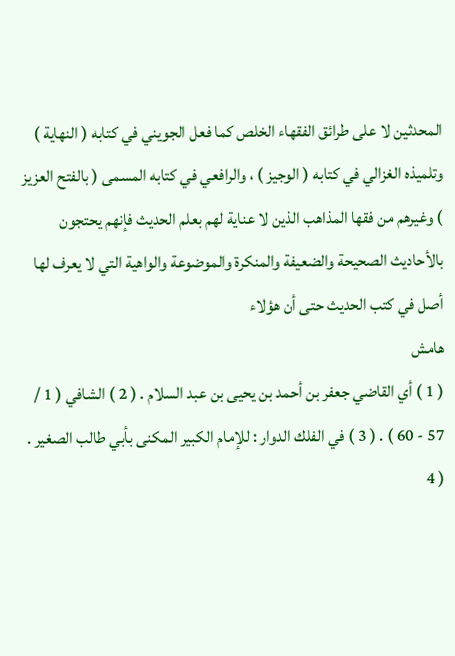المحدثين لا على طرائق الفقهاء الخلص كما فعل الجويني في كتابه ( النهاية ) وتلميذه الغزالي في كتابه ( الوجيز ) ، والرافعي في كتابه المسمى ( بالفتح العزيز ) وغيرهم من فقها المذاهب الذين لا عناية لهم بعلم الحديث فإنهم يحتجون بالأحاديث الصحيحة والضعيفة والمنكرة والموضوعة والواهية التي لا يعرف لها أصل في كتب الحديث حتى أن هؤلاء
هامش
( 1 ) أي القاضي جعفر بن أحمد بن يحيى بن عبد السلام . ( 2 ) الشافي ( 1 / 57 - 60 ) . ( 3 ) في الفلك الدوار : للإمام الكبير المكنى بأبي طالب الصغير . ( 4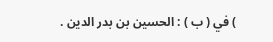) في ( ب ) : الحسين بن بدر الدين .